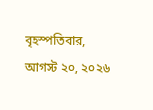বৃহস্পতিবার, আগস্ট ২০, ২০২৬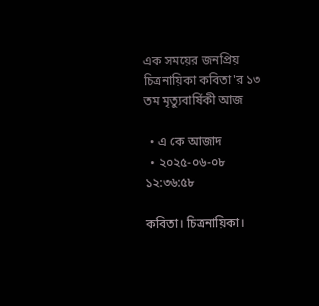এক সময়ের জনপ্রিয় চিত্রনায়িকা কবিতা'র ১৩ তম মৃত্যুবার্ষিকী আজ

  • এ কে আজাদ
  • ২০২৫-০৬-০৮ ১২:৩৬:৫৮

কবিতা। চিত্রনায়িকা।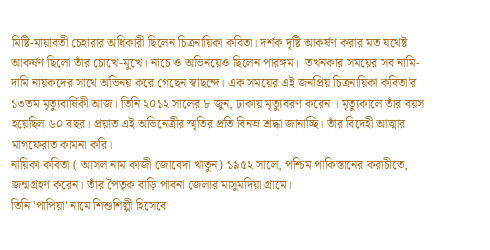মিষ্টি-মায়াবতী চেহারার অধিকারী ছিলেন চিত্রনায়িকা কবিতা। দর্শক দৃষ্টি আকর্ষণ করার মত যথেষ্ট আকর্ষণ ছিলো তাঁর চোখে-মুখে। নাচে ও অভিনয়েও ছিলেন পারঙ্গম।  তখনকার সময়ের সব নামি-দামি নায়কদের সাথে অভিনয় করে গেছেন স্বাছন্দে। এক সময়ের এই জনপ্রিয় চিত্রনায়িকা কবিতা'র ১৩তম মৃত্যুবার্ষিকী আজ। তিনি ২০১২ সালের ৮ জুন, ঢাকায় মৃত্যুবরণ করেন । মৃত্যুকালে তাঁর বয়স হয়েছিল ৬০ বছর। প্রয়াত এই অভিনেত্রীর স্মৃতির প্রতি বিনম্র শ্রদ্ধা জানাচ্ছি। তাঁর বিদেহী আত্মার মাগফেরাত কামনা করি।
নায়িকা কবিতা ( আসল নাম কাজী জোবেদা খাতুন) ১৯৫২ সালে, পশ্চিম পাকিস্তানের করাচীতে, জন্মগ্রহণ করেন। তাঁর পৈতৃক বাড়ি পাবনা জেলার মাসুমদিয়া গ্রামে।
তিনি 'পাপিয়া' নামে শিশুশিল্পী হিসেবে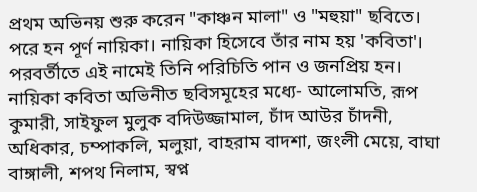প্রথম অভিনয় শুরু করেন "কাঞ্চন মালা" ও "মহুয়া" ছবিতে। পরে হন পূর্ণ নায়িকা। নায়িকা হিসেবে তাঁর নাম হয় 'কবিতা'। পরবর্তীতে এই নামেই তিনি পরিচিতি পান ও জনপ্রিয় হন।
নায়িকা কবিতা অভিনীত ছবিসমূহের মধ্যে- আলোমতি, রূপ কুমারী, সাইফুল মুলুক বদিউজ্জামাল, চাঁদ আউর চাঁদনী, অধিকার, চম্পাকলি, মলুয়া, বাহরাম বাদশা, জংলী মেয়ে, বাঘা বাঙ্গালী, শপথ নিলাম, স্বপ্ন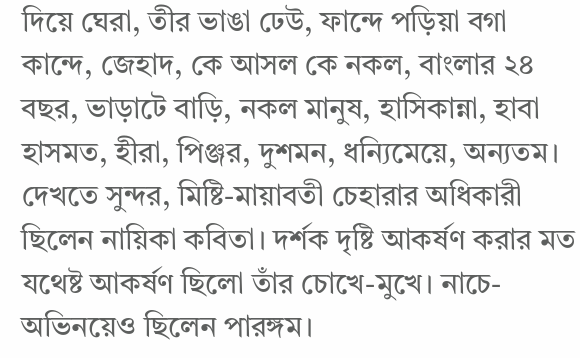দিয়ে ঘেরা, তীর ভাঙা ঢেউ, ফান্দে পড়িয়া বগা কান্দে, জেহাদ, কে আসল কে নকল, বাংলার ২৪ বছর, ভাড়াটে বাড়ি, নকল মানুষ, হাসিকান্না, হাবা হাসমত, হীরা, পিঞ্জর, দুশমন, ধন্যিমেয়ে, অন্যতম।
দেখতে সুন্দর, মিষ্টি-মায়াবতী চেহারার অধিকারী ছিলেন নায়িকা কবিতা। দর্শক দৃষ্টি আকর্ষণ করার মত যথেষ্ট আকর্ষণ ছিলো তাঁর চোখে-মুখে। নাচে-অভিনয়েও ছিলেন পারঙ্গম।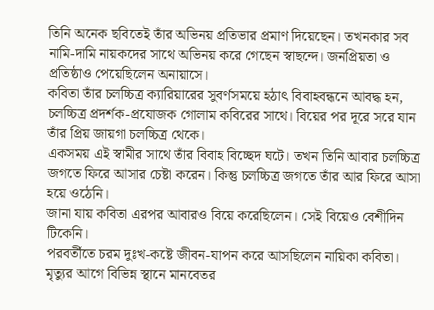তিনি অনেক ছবিতেই তাঁর অভিনয় প্রতিভার প্রমাণ দিয়েছেন। তখনকার সব নামি-দামি নায়কদের সাথে অভিনয় করে গেছেন স্বাছন্দে। জনপ্রিয়তা ও প্রতিষ্ঠাও পেয়েছিলেন অনায়াসে।
কবিতা তাঁর চলচ্চিত্র ক্যারিয়ারের সুবর্ণসময়ে হঠাৎ বিবাহবন্ধনে আবদ্ধ হন, চলচ্চিত্র প্রদর্শক-প্রযোজক গোলাম কবিরের সাথে। বিয়ের পর দূরে সরে যান তাঁর প্রিয় জায়গা চলচ্চিত্র থেকে।
একসময় এই স্বামীর সাথে তাঁর বিবাহ বিচ্ছেদ ঘটে। তখন তিনি আবার চলচ্চিত্র জগতে ফিরে আসার চেষ্টা করেন। কিন্তু চলচ্চিত্র জগতে তাঁর আর ফিরে আসা হয়ে ওঠেনি।
জানা যায় কবিতা এরপর আবারও বিয়ে করেছিলেন। সেই বিয়েও বেশীদিন টিকেনি।
পরবর্তীতে চরম দুঃখ-কষ্টে জীবন-যাপন করে আসছিলেন নায়িকা কবিতা। মৃত্যুর আগে বিভিন্ন স্থানে মানবেতর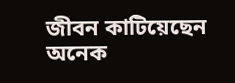জীবন কাটিয়েছেন অনেক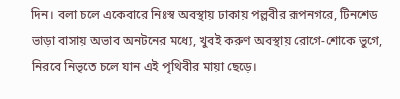দিন। বলা চলে একেবারে নিঃস্ব অবস্থায় ঢাকায় পল্লবীর রূপনগরে, টিনশেড ভাড়া বাসায় অভাব অনটনের মধ্যে, খুবই করুণ অবস্থায় রোগে-শোকে ভুগে, নিরবে নিভৃতে চলে যান এই পৃথিবীর মায়া ছেড়ে।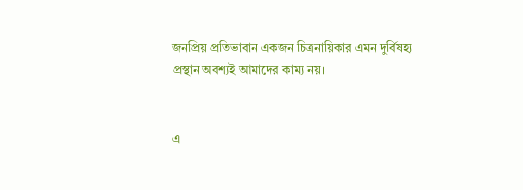জনপ্রিয় প্রতিভাবান একজন চিত্রনায়িকার এমন দুর্বিষহ্য প্রস্থান অবশ্যই আমাদের কাম্য নয়।


এ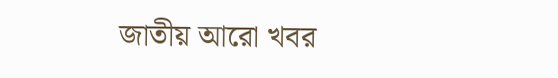জাতীয় আরো খবর